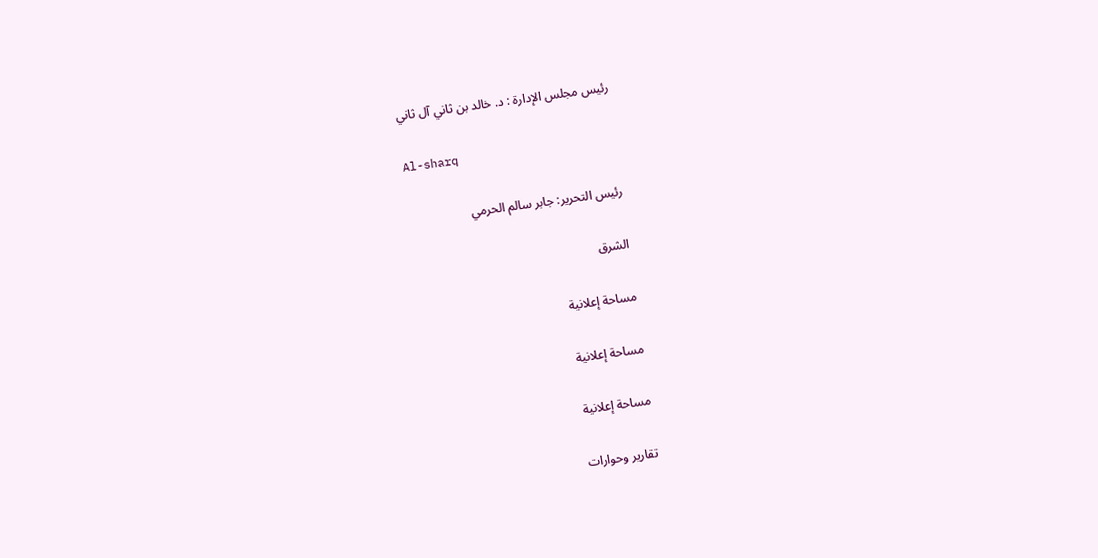رئيس مجلس الإدارة : د. خالد بن ثاني آل ثاني

Al-sharq

رئيس التحرير: جابر سالم الحرمي

الشرق

مساحة إعلانية

مساحة إعلانية

مساحة إعلانية

تقارير وحوارات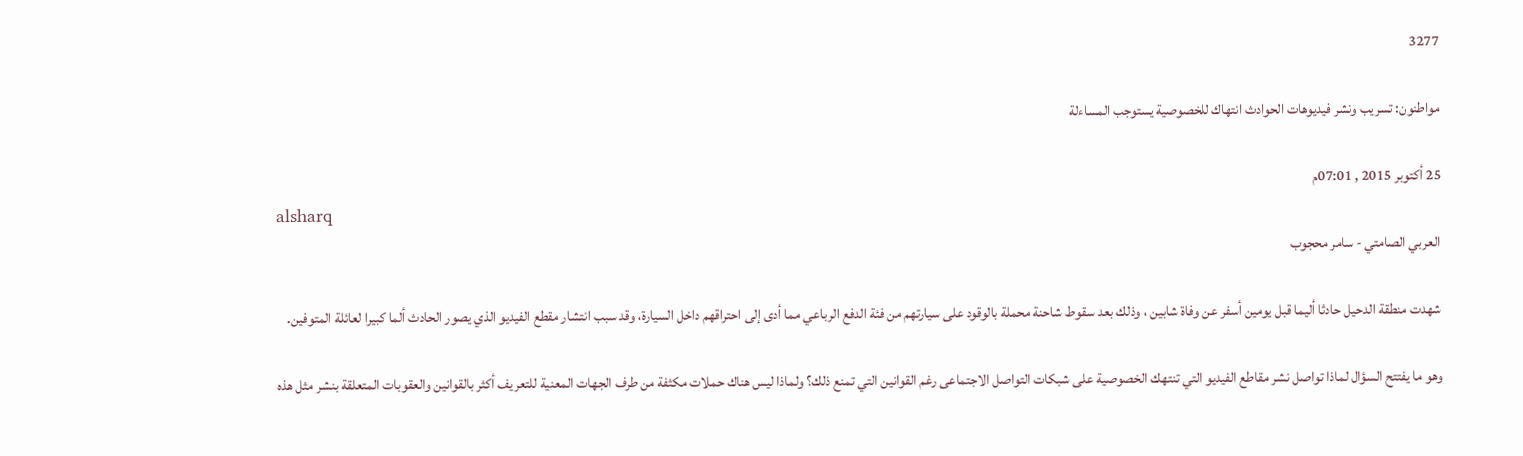3277

مواطنون: تسريب ونشر فيديوهات الحوادث انتهاك للخصوصية يستوجب المساءلة

25 أكتوبر 2015 , 07:01م
alsharq
العربي الصامتي - سامر محجوب

شهدت منطقة الدحيل حادثا أليما قبل يومين أسفر عن وفاة شابين ، وذلك بعد سقوط شاحنة محملة بالوقود على سيارتهم من فئة الدفع الرباعي مما أدى إلى احتراقهم داخل السيارة، وقد سبب انتشار مقطع الفيديو الذي يصور الحادث ألما كبيرا لعائلة المتوفين.

وهو ما يفتتح السؤال لماذا تواصل نشر مقاطع الفيديو التي تنتهك الخصوصية على شبكات التواصل الاجتماعى رغم القوانين التي تمنع ذلك؟ ولماذا ليس هناك حملات مكثفة من طرف الجهات المعنية للتعريف أكثر بالقوانين والعقوبات المتعلقة بنشر مثل هذه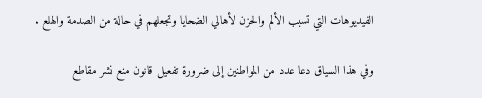الفيديوهات التي تسبب الألم والحزن لأهالي الضحايا وتجعلهم في حالة من الصدمة والهلع .

وفي هذا السياق دعا عدد من المواطنين إلى ضرورة تفعيل قانون منع نشر مقاطع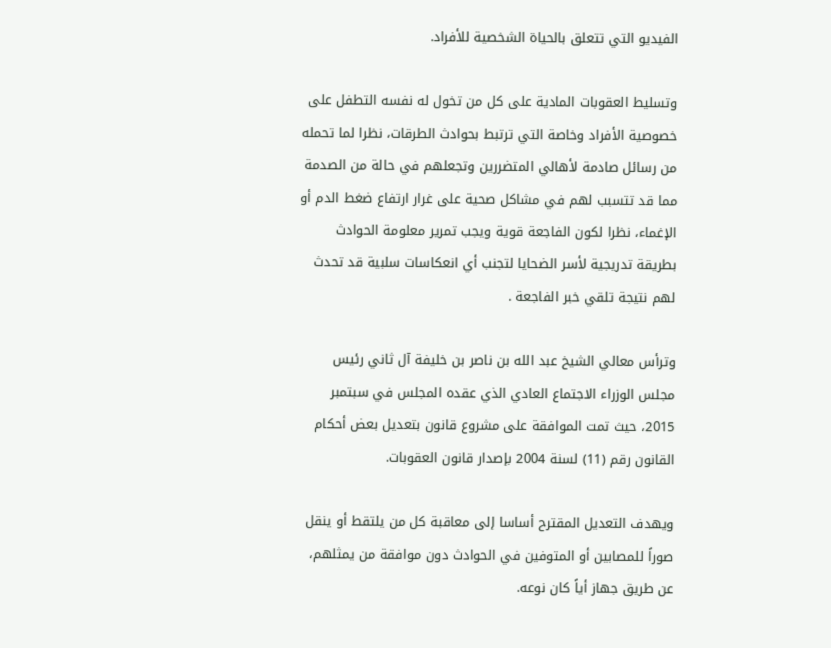الفيديو التي تتعلق بالحياة الشخصية للأفراد.

وتسليط العقوبات المادية على كل من تخول له نفسه التطفل على خصوصية الأفراد وخاصة التي ترتبط بحوادث الطرقات، نظرا لما تحمله من رسائل صادمة لأهالي المتضررين وتجعلهم في حالة من الصدمة مما قد تتسبب لهم في مشاكل صحية على غرار ارتفاع ضغط الدم أو الإغماء، نظرا لكون الفاجعة قوية ويجب تمرير معلومة الحوادث بطريقة تدريجية لأسر الضحايا لتجنب أي انعكاسات سلبية قد تحدث لهم نتيجة تلقي خبر الفاجعة .

وترأس معالي الشيخ عبد الله بن ناصر بن خليفة آل ثاني رئيس مجلس الوزراء الاجتماع العادي الذي عقده المجلس في سبتمبر 2015، حيث تمت الموافقة على مشروع قانون بتعديل بعض أحكام القانون رقم (11) لسنة 2004 بإصدار قانون العقوبات.

ويهدف التعديل المقترح أساسا إلى معاقبة كل من يلتقط أو ينقل صوراً للمصابين أو المتوفين في الحوادث دون موافقة من يمثلهم، عن طريق جهاز أياً كان نوعه.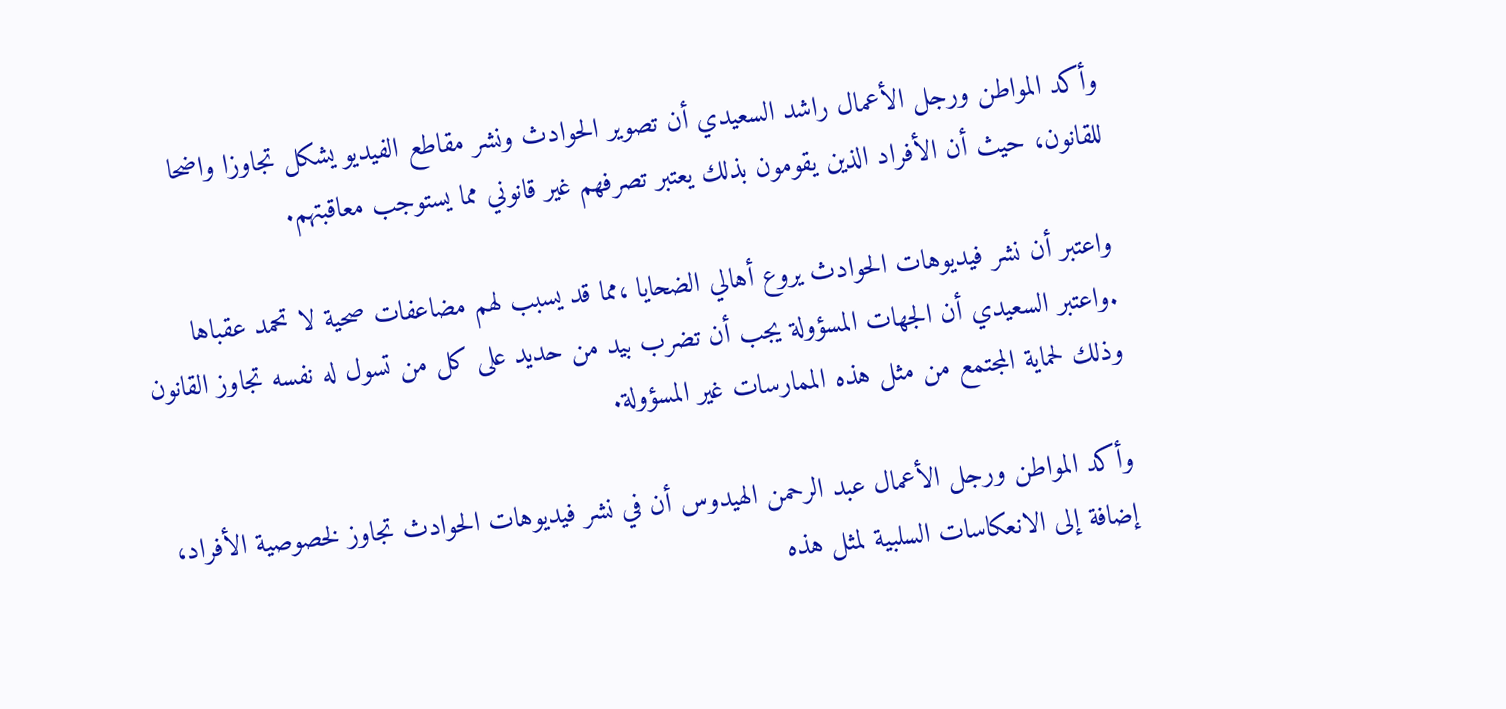وأكد المواطن ورجل الأعمال راشد السعيدي أن تصوير الحوادث ونشر مقاطع الفيديو يشكل تجاوزا واضحا للقانون، حيث أن الأفراد الذين يقومون بذلك يعتبر تصرفهم غير قانوني مما يستوجب معاقبتهم.

واعتبر أن نشر فيديوهات الحوادث يروع أهالي الضحايا ،مما قد يسبب لهم مضاعفات صحية لا تحمد عقباها .واعتبر السعيدي أن الجهات المسؤولة يجب أن تضرب بيد من حديد على كل من تسول له نفسه تجاوز القانون وذلك لحماية المجتمع من مثل هذه الممارسات غير المسؤولة.

وأكد المواطن ورجل الأعمال عبد الرحمن الهيدوس أن في نشر فيديوهات الحوادث تجاوز لخصوصية الأفراد، إضافة إلى الانعكاسات السلبية لمثل هذه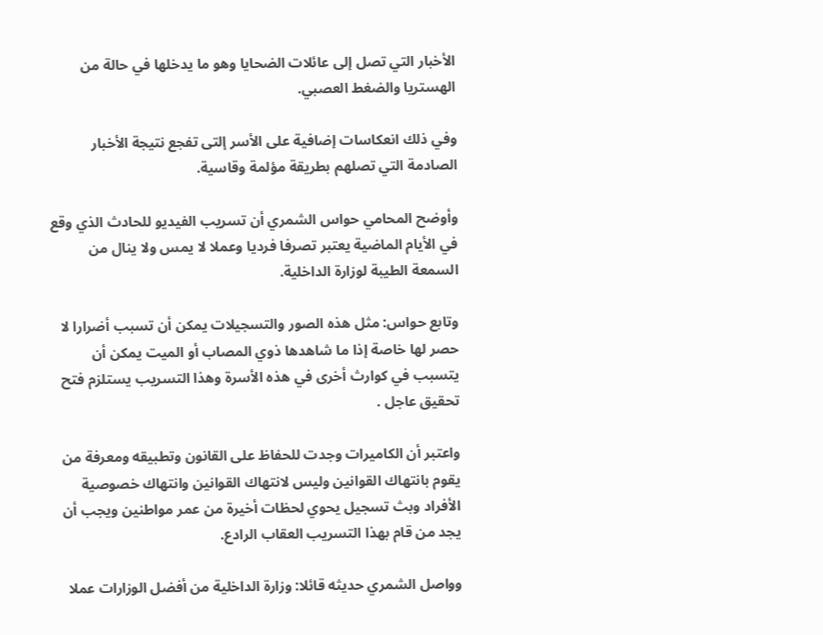الأخبار التي تصل إلى عائلات الضحايا وهو ما يدخلها في حالة من الهستريا والضغط العصبي.

وفي ذلك انعكاسات إضافية على الأسر إلتى تفجع نتيجة الأخبار الصادمة التي تصلهم بطريقة مؤلمة وقاسية.

وأوضح المحامي حواس الشمري أن تسريب الفيديو للحادث الذي وقع في الأيام الماضية يعتبر تصرفا فرديا وعملا لا يمس ولا ينال من السمعة الطيبة لوزارة الداخلية.

وتابع حواس: مثل هذه الصور والتسجيلات يمكن أن تسبب أضرارا لا حصر لها خاصة إذا ما شاهدها ذوي المصاب أو الميت يمكن أن يتسبب في كوارث أخرى في هذه الأسرة وهذا التسريب يستلزم فتح تحقيق عاجل .

واعتبر أن الكاميرات وجدت للحفاظ على القانون وتطبيقه ومعرفة من يقوم بانتهاك القوانين وليس لانتهاك القوانين وانتهاك خصوصية الأفراد وبث تسجيل يحوي لحظات أخيرة من عمر مواطنين ويجب أن يجد من قام بهذا التسريب العقاب الرادع.

وواصل الشمري حديثه قائلا: وزارة الداخلية من أفضل الوزارات عملا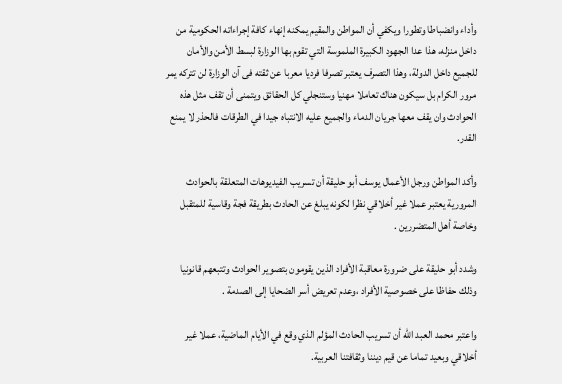وأداء وانضباطا وتطورا ويكفي أن المواطن والمقيم يمكنه إنهاء كافة إجراءاته الحكومية من داخل منزله، هذا عدا الجهود الكبيرة الملموسة التي تقوم بها الوزارة لبسط الأمن والأمان للجميع داخل الدولة، وهذا التصرف يعتبر تصرفا فرديا معربا عن ثقته فى آن الوزارة لن تتركه يمر مرور الكرام بل سيكون هناك تعاملا مهنيا وستنجلي كل الحقائق ويتمنى أن تقف مثل هذه الحوادث وان يقف معها جريان الدماء والجميع عليه الانتباه جيدا في الطرقات فالحذر لا يمنع القدر.

وأكد المواطن ورجل الأعمال يوسف أبو حليقة أن تسريب الفيديوهات المتعلقة بالحوادث المرورية يعتبر عملا غير أخلاقي نظرا لكونه يبلغ عن الحادث بطريقة فجة وقاسية للمتقبل وخاصة أهل المتضررين .

وشدد أبو حليقة على ضرورة معاقبة الأفراد الذين يقومون بتصوير الحوادث وتتبعهم قانونيا وذلك حفاظا على خصوصية الأفراد ،وعدم تعريض أسر الضحايا إلى الصدمة .

واعتبر محمد العبد الله أن تسريب الحادث المؤلم الذي وقع في الأيام الماضية، عملا غير أخلاقي وبعيد تماما عن قيم ديننا وثقافتنا العربية.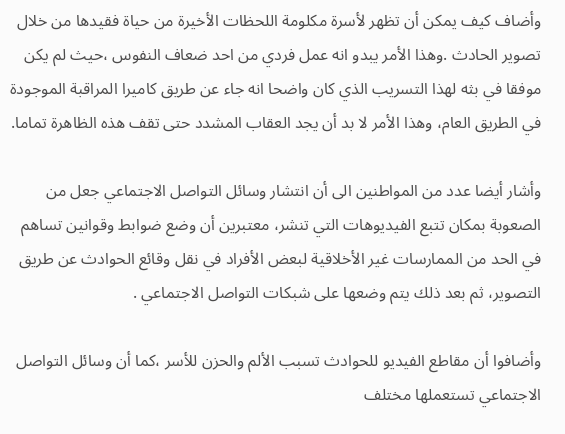وأضاف كيف يمكن أن تظهر لأسرة مكلومة اللحظات الأخيرة من حياة فقيدها من خلال تصوير الحادث .وهذا الأمر يبدو انه عمل فردي من احد ضعاف النفوس ،حيث لم يكن موفقا في بثه لهذا التسريب الذي كان واضحا انه جاء عن طريق كاميرا المراقبة الموجودة في الطريق العام، وهذا الأمر لا بد أن يجد العقاب المشدد حتى تقف هذه الظاهرة تماما.

وأشار أيضا عدد من المواطنين الى أن انتشار وسائل التواصل الاجتماعي جعل من الصعوبة بمكان تتبع الفيديوهات التي تنشر، معتبرين أن وضع ضوابط وقوانين تساهم في الحد من الممارسات غير الأخلاقية لبعض الأفراد في نقل وقائع الحوادث عن طريق التصوير، ثم بعد ذلك يتم وضعها على شبكات التواصل الاجتماعي .

وأضافوا أن مقاطع الفيديو للحوادث تسبب الألم والحزن للأسر ،كما أن وسائل التواصل الاجتماعي تستعملها مختلف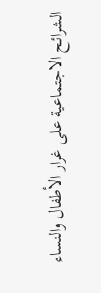الشرائح الاجتماعية على غرار الأطفال والنساء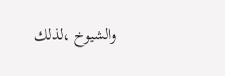والشيوخ ،لذلك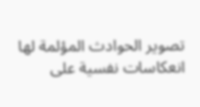تصوير الحوادث المؤلمة لها انعكاسات نفسية على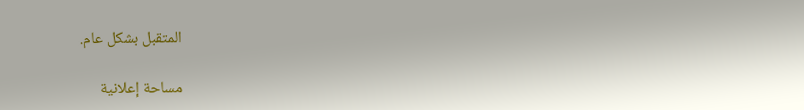المتقبل بشكل عام.

مساحة إعلانية